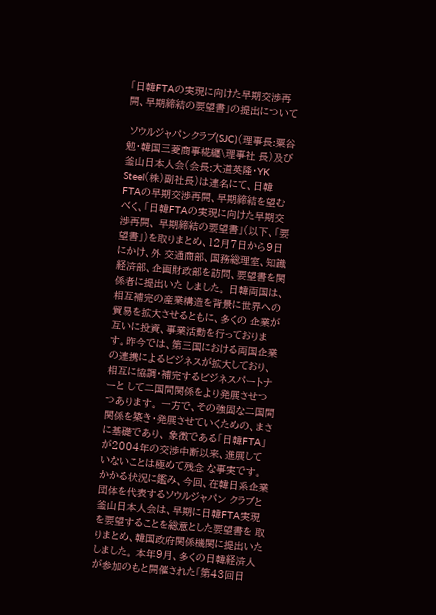「日韓FTAの実現に向けた早期交渉再開、早期締結の要望書」の提出について

 ソウルジャパンクラブ(SJC)(理事長:粟谷勉・韓国三菱商事椛纒\理事社 長)及び釜山日本人会(会長:大道英隆・YK Steel(株)副社長)は連名にて、日韓 FTAの早期交渉再開、早期締結を望むべく、「日韓FTAの実現に向けた早期交渉再開、 早期締結の要望書」(以下、「要望書」)を取りまとめ、12月7日から9日にかけ、外 交通商部、国務総理室、知識経済部、企画財政部を訪問、要望書を関係者に提出いた しました。 日韓両国は、相互補完の産業構造を背景に世界への貿易を拡大させるともに、多くの 企業が互いに投資、事業活動を行っております。昨今では、第三国における両国企業 の連携によるビジネスが拡大しており、相互に協調・補完するビジネスパートナーと して二国間関係をより発展させつつあります。 一方で、その強固な二国間関係を築き・発展させていくための、まさに基礎であり、 象徴である「日韓FTA」が2004年の交渉中断以来、進展していないことは極めて残念 な事実です。かかる状況に鑑み、今回、在韓日系企業団体を代表するソウルジャパン クラブと釜山日本人会は、早期に日韓FTA実現を要望することを総意とした要望書を 取りまとめ、韓国政府関係機関に提出いたしました。 本年9月、多くの日韓経済人が参加のもと開催された「第43回日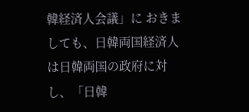韓経済人会議」に おきましても、日韓両国経済人は日韓両国の政府に対し、「日韓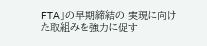FTA」の早期締結の 実現に向けた取組みを強力に促す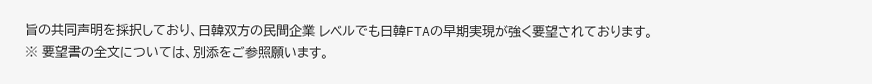旨の共同声明を採択しており、日韓双方の民間企業 レベルでも日韓FTAの早期実現が強く要望されております。
※ 要望書の全文については、別添をご参照願います。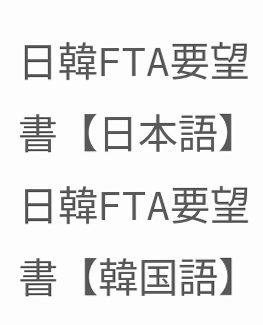日韓FTA要望書【日本語】
日韓FTA要望書【韓国語】